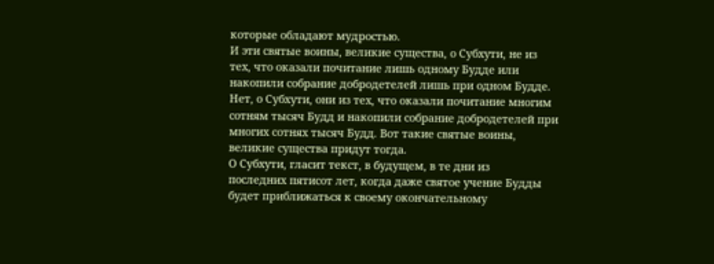которые обладают мудростью.
И эти святые воины, великие существа, о Субхути, не из
тех, что оказали почитание лишь одному Будде или
накопили собрание добродетелей лишь при одном Будде.
Нет, о Субхути, они из тех, что оказали почитание многим
сотням тысяч Будд и накопили собрание добродетелей при
многих сотнях тысяч Будд. Вот такие святые воины,
великие существа придут тогда.
О Субхути, гласит текст, в будущем, в те дни из
последних пятисот лет, когда даже святое учение Будды
будет приближаться к своему окончательному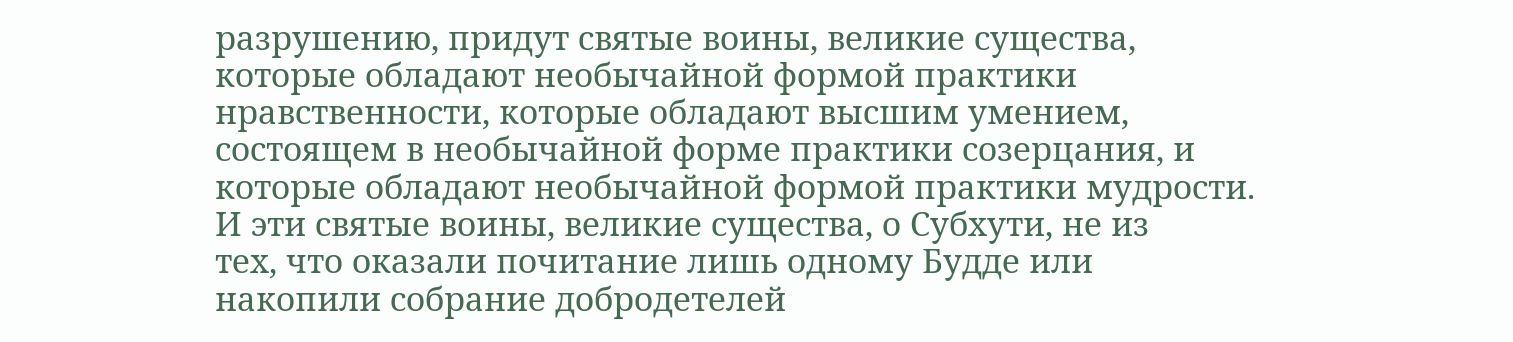разрушению, придут святые воины, великие существа,
которые обладают необычайной формой практики
нравственности, которые обладают высшим умением,
состоящем в необычайной форме практики созерцания, и
которые обладают необычайной формой практики мудрости.
И эти святые воины, великие существа, о Субхути, не из
тех, что оказали почитание лишь одному Будде или
накопили собрание добродетелей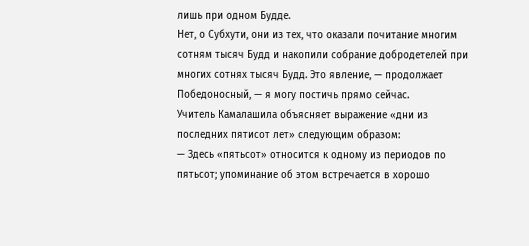лишь при одном Будде.
Нет, о Субхути, они из тех, что оказали почитание многим
сотням тысяч Будд и накопили собрание добродетелей при
многих сотнях тысяч Будд. Это явление, — продолжает
Победоносный, — я могу постичь прямо сейчас.
Учитель Камалашила объясняет выражение «дни из
последних пятисот лет» следующим образом:
— Здесь «пятьсот» относится к одному из периодов по
пятьсот; упоминание об этом встречается в хорошо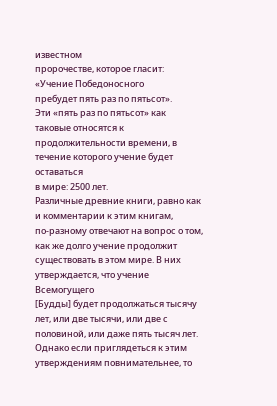известном
пророчестве, которое гласит: «Учение Победоносного
пребудет пять раз по пятьсот».
Эти «пять раз по пятьсот» как таковые относятся к
продолжительности времени, в течение которого учение будет оставаться
в мире: 2500 лет.
Различные древние книги, равно как и комментарии к этим книгам,
по-разному отвечают на вопрос о том, как же долго учение продолжит
существовать в этом мире. В них утверждается, что учение Всемогущего
[Будды] будет продолжаться тысячу лет, или две тысячи, или две с
половиной, или даже пять тысяч лет. Однако если приглядеться к этим
утверждениям повнимательнее, то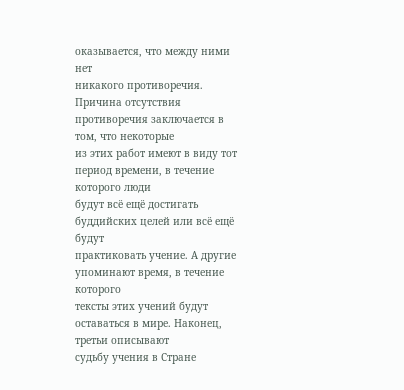оказывается, что между ними нет
никакого противоречия.
Причина отсутствия противоречия заключается в том, что некоторые
из этих работ имеют в виду тот период времени, в течение которого люди
будут всё ещё достигать буддийских целей или всё ещё будут
практиковать учение. А другие упоминают время, в течение которого
тексты этих учений будут оставаться в мире. Наконец, третьи описывают
судьбу учения в Стране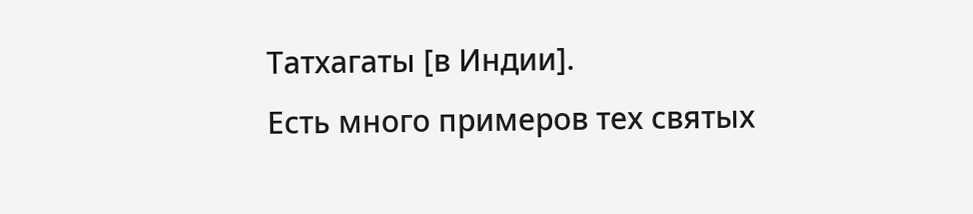Татхагаты [в Индии].
Есть много примеров тех святых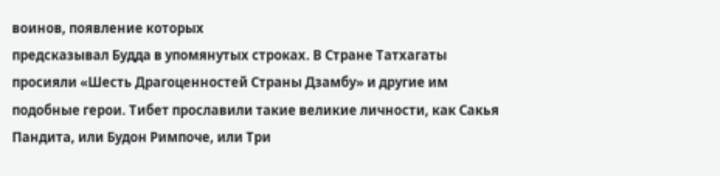воинов, появление которых
предсказывал Будда в упомянутых строках. В Стране Татхагаты
просияли «Шесть Драгоценностей Страны Дзамбу» и другие им
подобные герои. Тибет прославили такие великие личности, как Сакья
Пандита, или Будон Римпоче, или Три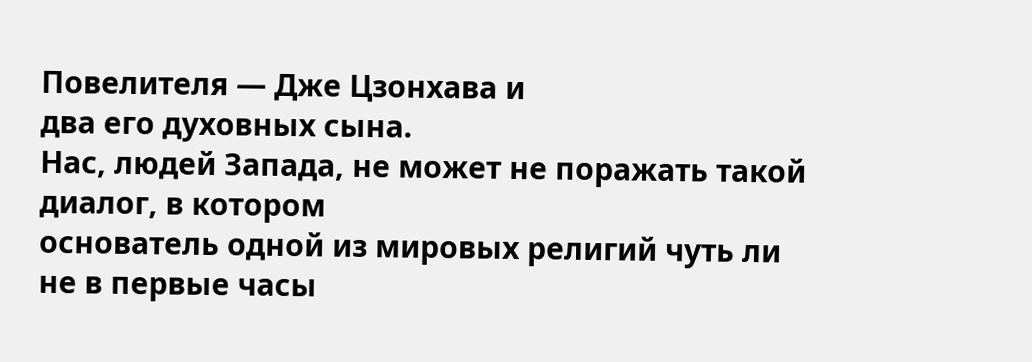Повелителя — Дже Цзонхава и
два его духовных сына.
Нас, людей Запада, не может не поражать такой диалог, в котором
основатель одной из мировых религий чуть ли не в первые часы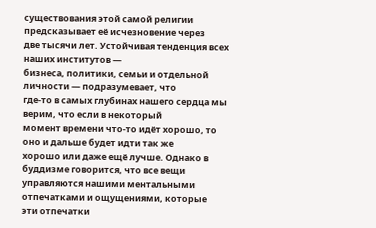существования этой самой религии предсказывает её исчезновение через
две тысячи лет. Устойчивая тенденция всех наших институтов —
бизнеса, политики, семьи и отдельной личности — подразумевает, что
где-то в самых глубинах нашего сердца мы верим, что если в некоторый
момент времени что-то идёт хорошо, то оно и дальше будет идти так же
хорошо или даже ещё лучше. Однако в буддизме говорится, что все вещи
управляются нашими ментальными отпечатками и ощущениями, которые
эти отпечатки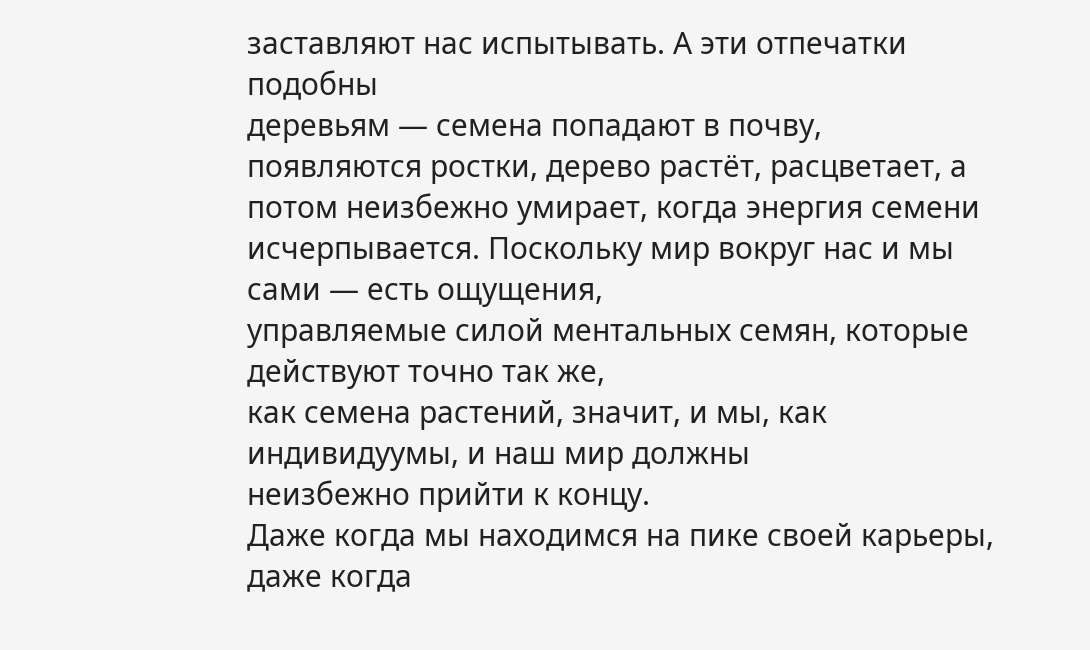заставляют нас испытывать. А эти отпечатки подобны
деревьям — семена попадают в почву, появляются ростки, дерево растёт, расцветает, а потом неизбежно умирает, когда энергия семени
исчерпывается. Поскольку мир вокруг нас и мы сами — есть ощущения,
управляемые силой ментальных семян, которые действуют точно так же,
как семена растений, значит, и мы, как индивидуумы, и наш мир должны
неизбежно прийти к концу.
Даже когда мы находимся на пике своей карьеры, даже когда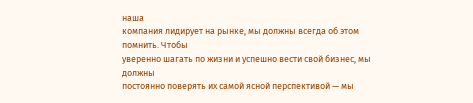наша
компания лидирует на рынке, мы должны всегда об этом помнить. Чтобы
уверенно шагать по жизни и успешно вести свой бизнес, мы должны
постоянно поверять их самой ясной перспективой — мы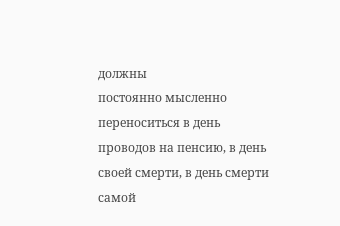должны
постоянно мысленно переноситься в день проводов на пенсию, в день
своей смерти, в день смерти самой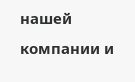нашей компании и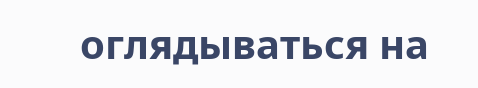оглядываться на